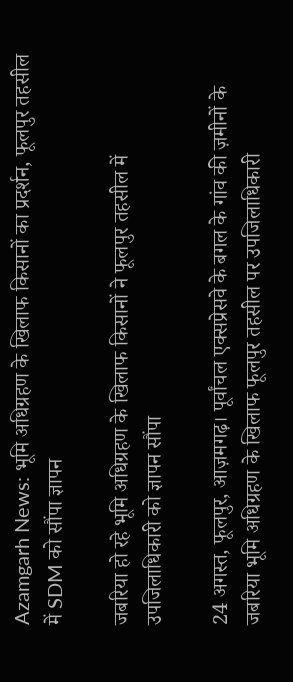Azamgarh News: भूमि अधिग्रहण के खिलाफ किसानों का प्रदर्शन, फूलपुर तहसील में SDM को सौंपा ज्ञापन

जबरिया हो रहे भूमि अधिग्रहण के खिलाफ किसानों ने फूलपुर तहसील में उपजिलाधिकारी को ज्ञापन सौंपा

24 अगस्त, फूलपुर, आज़मगढ़। पूर्वांचल एक्सप्रेसवे के बगल के गांव की ज़मीनों के जबरिया भूमि अधिग्रहण के खिलाफ फूलपुर तहसील पर उपजिलाधिकारी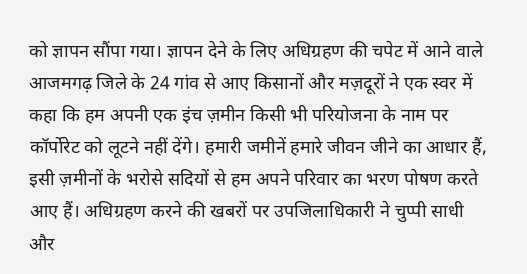को ज्ञापन सौंपा गया। ज्ञापन देने के लिए अधिग्रहण की चपेट में आने वाले आजमगढ़ जिले के 24 गांव से आए किसानों और मज़दूरों ने एक स्वर में कहा कि हम अपनी एक इंच ज़मीन किसी भी परियोजना के नाम पर कॉर्पोरेट को लूटने नहीं देंगे। हमारी जमीनें हमारे जीवन जीने का आधार हैं, इसी ज़मीनों के भरोसे सदियों से हम अपने परिवार का भरण पोषण करते आए हैं। अधिग्रहण करने की खबरों पर उपजिलाधिकारी ने चुप्पी साधी और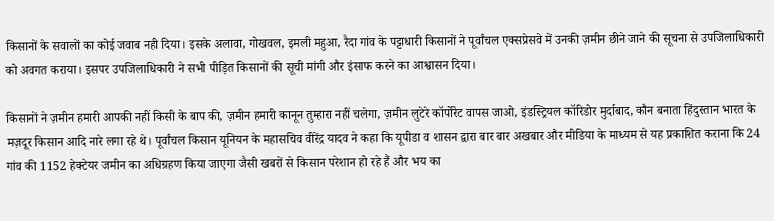किसानों के सवालों का कोई जवाब नही दिया। इसके अलावा, गोखवल, इमली महुआ, रैदा गांव के पट्टाधारी किसानों ने पूर्वांचल एक्सप्रेसवे में उनकी ज़मीन छीने जाने की सूचना से उपजिलाधिकारी को अवगत कराया। इसपर उपजिलाधिकारी ने सभी पीड़ित किसानों की सूची मांगी और इंसाफ करने का आश्वासन दिया।

किसानों ने ज़मीन हमारी आपकी नहीं किसी के बाप की, ज़मीन हमारी कानून तुम्हारा नहीं चलेगा, ज़मीन लुटेरे कॉर्पोरेट वापस जाओ, इंडस्ट्रियल कॉरिडोर मुर्दाबाद, कौन बनाता हिंदुस्तान भारत के मज़दूर किसान आदि नारे लगा रहे थे। पूर्वांचल किसान यूनियन के महासचिव वीरेंद्र यादव ने कहा कि यूपीडा व शासन द्वारा बार बार अखबार और मीडिया के माध्यम से यह प्रकाशित कराना कि 24 गांव की 1152 हेक्टेयर जमीन का अधिग्रहण किया जाएगा जैसी खबरों से किसान परेशान हो रहे हैं और भय का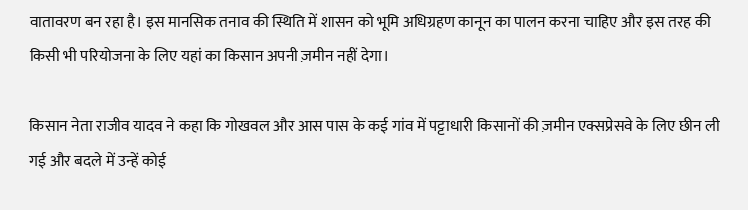वातावरण बन रहा है। इस मानसिक तनाव की स्थिति में शासन को भूमि अधिग्रहण कानून का पालन करना चाहिए और इस तरह की किसी भी परियोजना के लिए यहां का किसान अपनी ज़मीन नहीं देगा।

किसान नेता राजीव यादव ने कहा कि गोखवल और आस पास के कई गांव में पट्टाधारी किसानों की ज़मीन एक्सप्रेसवे के लिए छीन ली गई और बदले में उन्हें कोई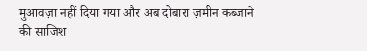मुआवज़ा नहीं दिया गया और अब दोबारा ज़मीन कब्जाने की साजिश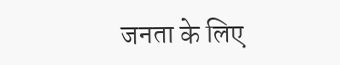जनता के लिए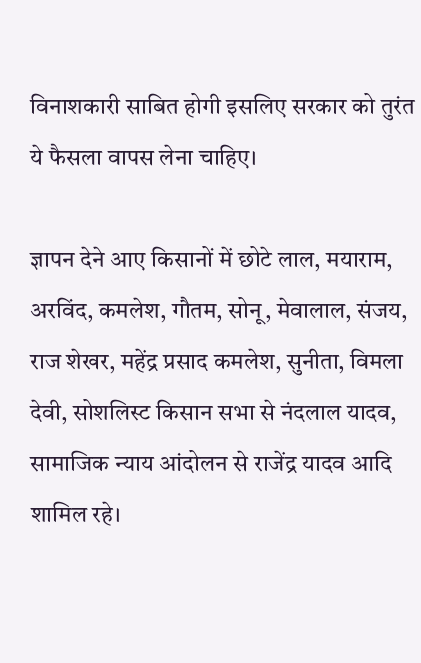विनाशकारी साबित होगी इसलिए सरकार को तुरंत ये फैसला वापस लेना चाहिए।

ज्ञापन देने आए किसानों में छोटे लाल, मयाराम, अरविंद, कमलेश, गौतम, सोनू, मेवालाल, संजय, राज शेखर, महेंद्र प्रसाद कमलेश, सुनीता, विमला देवी, सोशलिस्ट किसान सभा से नंदलाल यादव, सामाजिक न्याय आंदोलन से राजेंद्र यादव आदि शामिल रहे।